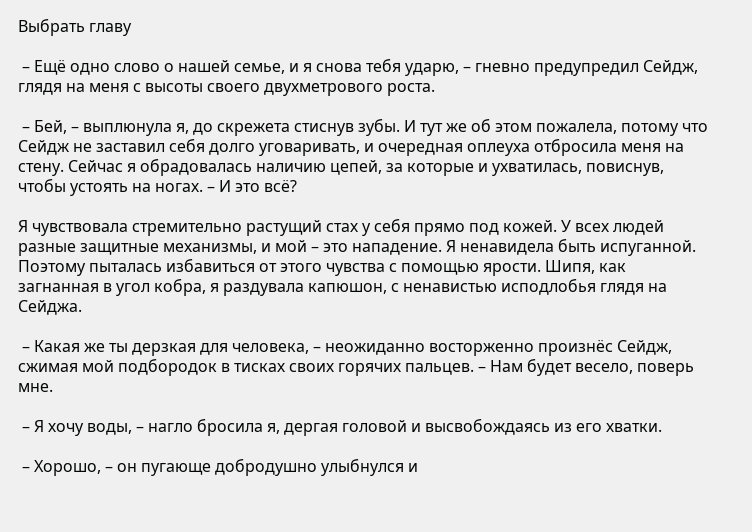Выбрать главу

 – Ещё одно слово о нашей семье, и я снова тебя ударю, – гневно предупредил Сейдж, глядя на меня с высоты своего двухметрового роста.

 – Бей, – выплюнула я, до скрежета стиснув зубы. И тут же об этом пожалела, потому что Сейдж не заставил себя долго уговаривать, и очередная оплеуха отбросила меня на стену. Сейчас я обрадовалась наличию цепей, за которые и ухватилась, повиснув, чтобы устоять на ногах. – И это всё?

Я чувствовала стремительно растущий стах у себя прямо под кожей. У всех людей разные защитные механизмы, и мой – это нападение. Я ненавидела быть испуганной. Поэтому пыталась избавиться от этого чувства с помощью ярости. Шипя, как загнанная в угол кобра, я раздувала капюшон, с ненавистью исподлобья глядя на Сейджа.

 – Какая же ты дерзкая для человека, – неожиданно восторженно произнёс Сейдж, сжимая мой подбородок в тисках своих горячих пальцев. – Нам будет весело, поверь мне.

 – Я хочу воды, – нагло бросила я, дергая головой и высвобождаясь из его хватки.

 – Хорошо, – он пугающе добродушно улыбнулся и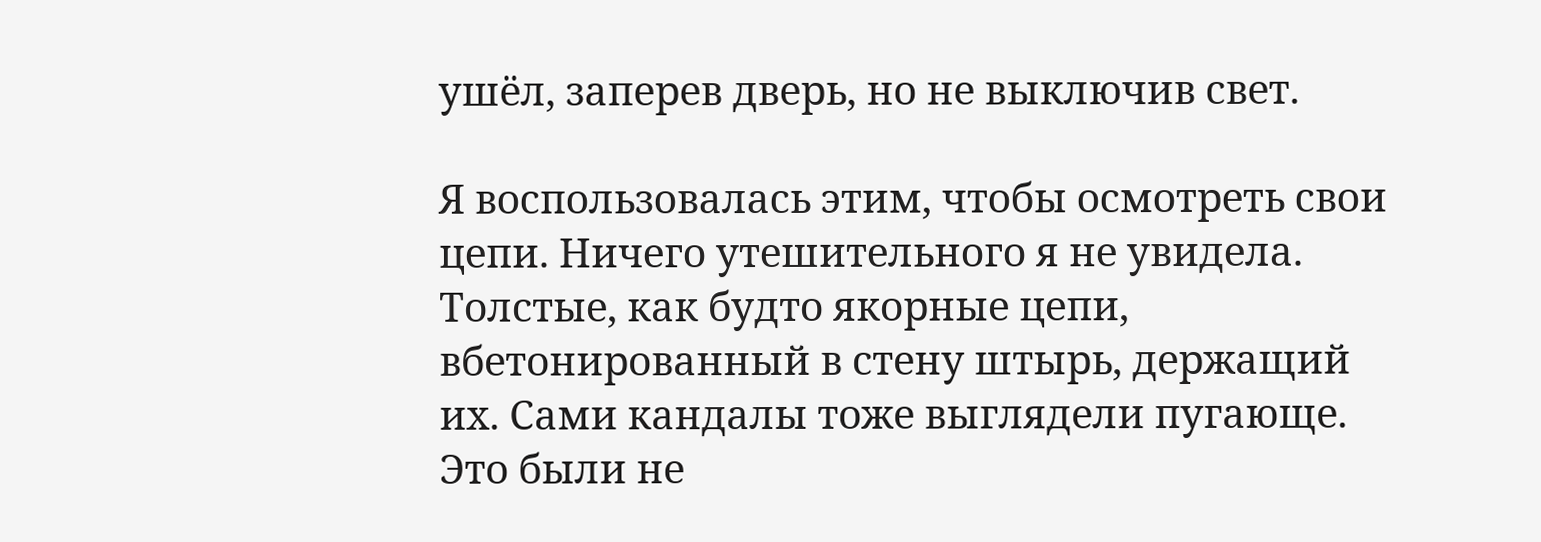ушёл, заперев дверь, но не выключив свет.

Я воспользовалась этим, чтобы осмотреть свои цепи. Ничего утешительного я не увидела. Толстые, как будто якорные цепи, вбетонированный в стену штырь, держащий их. Сами кандалы тоже выглядели пугающе. Это были не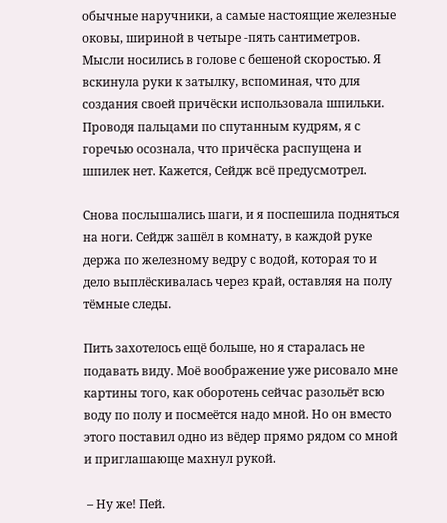обычные наручники, а самые настоящие железные оковы, шириной в четыре -пять сантиметров. Мысли носились в голове с бешеной скоростью. Я вскинула руки к затылку, вспоминая, что для создания своей причёски использовала шпильки. Проводя пальцами по спутанным кудрям, я с горечью осознала, что причёска распущена и шпилек нет. Кажется, Сейдж всё предусмотрел.

Снова послышались шаги, и я поспешила подняться на ноги. Сейдж зашёл в комнату, в каждой руке держа по железному ведру с водой, которая то и дело выплёскивалась через край, оставляя на полу тёмные следы.

Пить захотелось ещё больше, но я старалась не подавать виду. Моё воображение уже рисовало мне картины того, как оборотень сейчас разольёт всю воду по полу и посмеётся надо мной. Но он вместо этого поставил одно из вёдер прямо рядом со мной и приглашающе махнул рукой.

 – Ну же! Пей.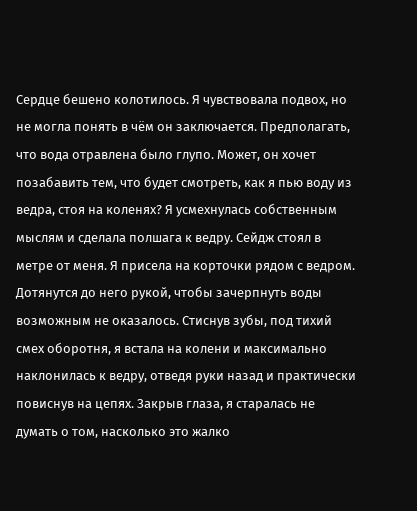Сердце бешено колотилось. Я чувствовала подвох, но не могла понять в чём он заключается. Предполагать, что вода отравлена было глупо. Может, он хочет позабавить тем, что будет смотреть, как я пью воду из ведра, стоя на коленях? Я усмехнулась собственным мыслям и сделала полшага к ведру. Сейдж стоял в метре от меня. Я присела на корточки рядом с ведром. Дотянутся до него рукой, чтобы зачерпнуть воды возможным не оказалось. Стиснув зубы, под тихий смех оборотня, я встала на колени и максимально наклонилась к ведру, отведя руки назад и практически повиснув на цепях. Закрыв глаза, я старалась не думать о том, насколько это жалко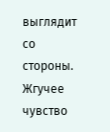выглядит со стороны. Жгучее чувство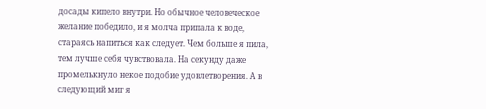досады кипело внутри. Но обычное человеческое желание победило, и я молча припала к воде, стараясь напиться как следует. Чем больше я пила, тем лучше себя чувствовала. На секунду даже промелькнуло некое подобие удовлетворения. А в следующий миг я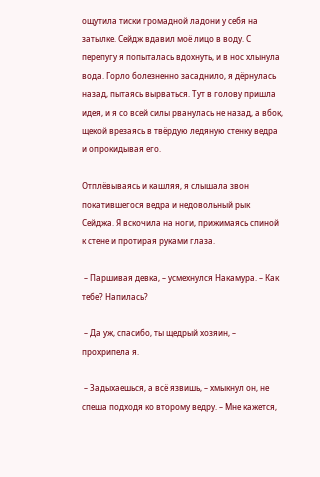ощутила тиски громадной ладони у себя на затылке. Сейдж вдавил моё лицо в воду. С перепугу я попыталась вдохнуть, и в нос хлынула вода. Горло болезненно засаднило, я дёрнулась назад, пытаясь вырваться. Тут в голову пришла идея, и я со всей силы рванулась не назад, а вбок, щекой врезаясь в твёрдую ледяную стенку ведра и опрокидывая его.

Отплёвываясь и кашляя, я слышала звон покатившегося ведра и недовольный рык Сейджа. Я вскочила на ноги, прижимаясь спиной к стене и протирая руками глаза.

 – Паршивая девка, – усмехнулся Накамура. – Как тебе? Напилась?

 – Да уж, спасибо, ты щедрый хозяин, – прохрипела я.

 – Задыхаешься, а всё язвишь, – хмыкнул он, не спеша подходя ко второму ведру. – Мне кажется,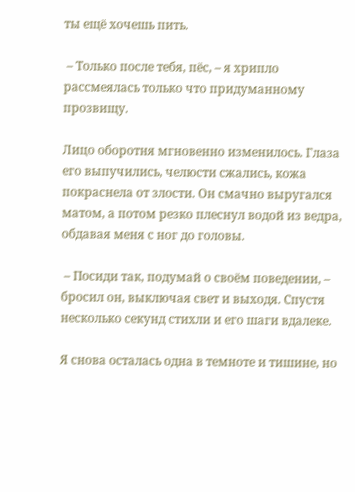ты ещё хочешь пить.

 – Только после тебя, пёс, – я хрипло рассмеялась только что придуманному прозвищу.

Лицо оборотня мгновенно изменилось. Глаза его выпучились, челюсти сжались, кожа покраснела от злости. Он смачно выругался матом, а потом резко плеснул водой из ведра, обдавая меня с ног до головы.

 – Посиди так, подумай о своём поведении, – бросил он, выключая свет и выходя. Спустя несколько секунд стихли и его шаги вдалеке.

Я снова осталась одна в темноте и тишине, но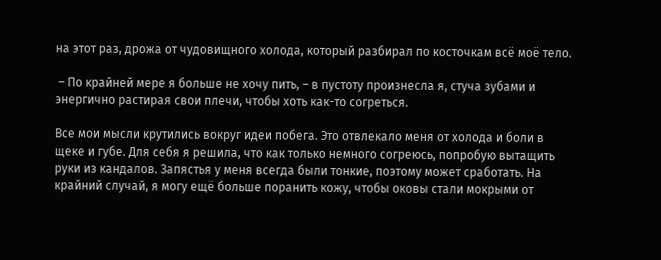на этот раз, дрожа от чудовищного холода, который разбирал по косточкам всё моё тело.

 – По крайней мере я больше не хочу пить, – в пустоту произнесла я, стуча зубами и энергично растирая свои плечи, чтобы хоть как-то согреться.

Все мои мысли крутились вокруг идеи побега. Это отвлекало меня от холода и боли в щеке и губе. Для себя я решила, что как только немного согреюсь, попробую вытащить руки из кандалов. Запястья у меня всегда были тонкие, поэтому может сработать. На крайний случай, я могу ещё больше поранить кожу, чтобы оковы стали мокрыми от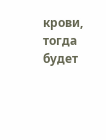крови, тогда будет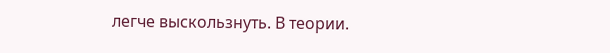легче выскользнуть. В теории.